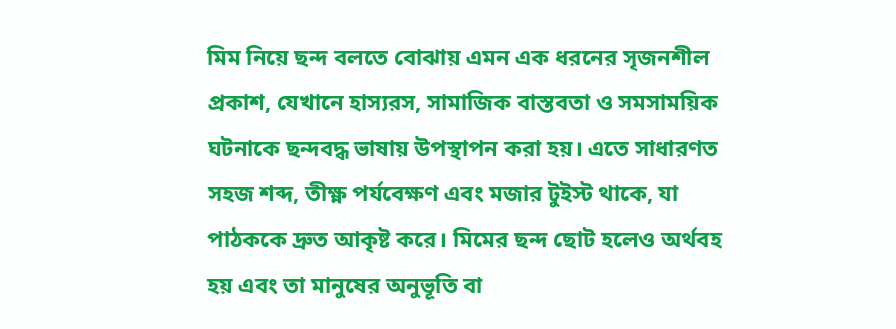মিম নিয়ে ছন্দ বলতে বোঝায় এমন এক ধরনের সৃজনশীল প্রকাশ, যেখানে হাস্যরস, সামাজিক বাস্তবতা ও সমসাময়িক ঘটনাকে ছন্দবদ্ধ ভাষায় উপস্থাপন করা হয়। এতে সাধারণত সহজ শব্দ, তীক্ষ্ণ পর্যবেক্ষণ এবং মজার টুইস্ট থাকে, যা পাঠককে দ্রুত আকৃষ্ট করে। মিমের ছন্দ ছোট হলেও অর্থবহ হয় এবং তা মানুষের অনুভূতি বা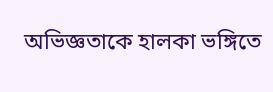অভিজ্ঞতাকে হালকা ভঙ্গিতে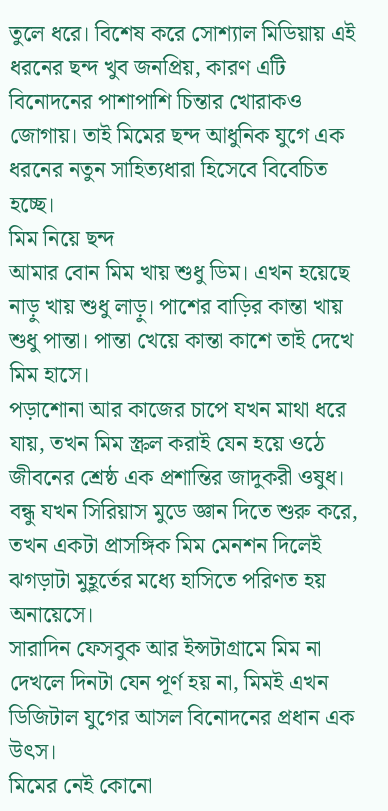তুলে ধরে। বিশেষ করে সোশ্যাল মিডিয়ায় এই ধরনের ছন্দ খুব জনপ্রিয়, কারণ এটি বিনোদনের পাশাপাশি চিন্তার খোরাকও জোগায়। তাই মিমের ছন্দ আধুনিক যুগে এক ধরনের নতুন সাহিত্যধারা হিসেবে বিবেচিত হচ্ছে।
মিম নিয়ে ছন্দ
আমার বোন মিম খায় শুধু ডিম। এখন হয়েছে নাড়ু খায় শুধু লাড়ু। পাশের বাড়ির কান্তা খায় শুধু পান্তা। পান্তা খেয়ে কান্তা কাশে তাই দেখে মিম হাসে।
পড়াশোনা আর কাজের চাপে যখন মাথা ধরে যায়, তখন মিম স্ক্রল করাই যেন হয়ে ওঠে জীবনের শ্রেষ্ঠ এক প্রশান্তির জাদুকরী ওষুধ।
বন্ধু যখন সিরিয়াস মুডে জ্ঞান দিতে শুরু করে, তখন একটা প্রাসঙ্গিক মিম মেনশন দিলেই ঝগড়াটা মুহূর্তের মধ্যে হাসিতে পরিণত হয় অনায়েসে।
সারাদিন ফেসবুক আর ইন্সটাগ্রামে মিম না দেখলে দিনটা যেন পূর্ণ হয় না, মিমই এখন ডিজিটাল যুগের আসল বিনোদনের প্রধান এক উৎস।
মিমের নেই কোনো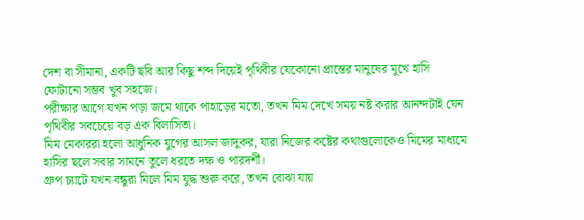দেশ বা সীমানা, একটি ছবি আর কিছু শব্দ দিয়েই পৃথিবীর যেকোনো প্রান্তের মানুষের মুখে হাসি ফোটানো সম্ভব খুব সহজে।
পরীক্ষার আগে যখন পড়া জমে থাকে পাহাড়ের মতো, তখন মিম দেখে সময় নষ্ট করার আনন্দটাই যেন পৃথিবীর সবচেয়ে বড় এক বিলাসিতা।
মিম মেকাররা হলো আধুনিক যুগের আসল জাদুকর, যারা নিজের কষ্টের কথাগুলোকেও মিমের মাধ্যমে হাসির ছলে সবার সামনে তুলে ধরতে দক্ষ ও পারদর্শী।
গ্রুপ চ্যাটে যখন বন্ধুরা মিলে মিম যুদ্ধ শুরু করে, তখন বোঝা যায়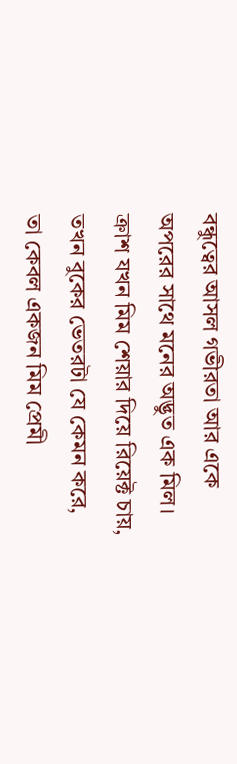বন্ধুত্বের আসল গভীরতা আর একে অপরের সাথে মনের অদ্ভুত এক মিল।
ক্রাশ যখন মিম শেয়ার দিয়ে রিয়েক্ট চায়, তখন বুকের ভেতরটা যে কেমন করে, তা কেবল একজন মিম প্রেমী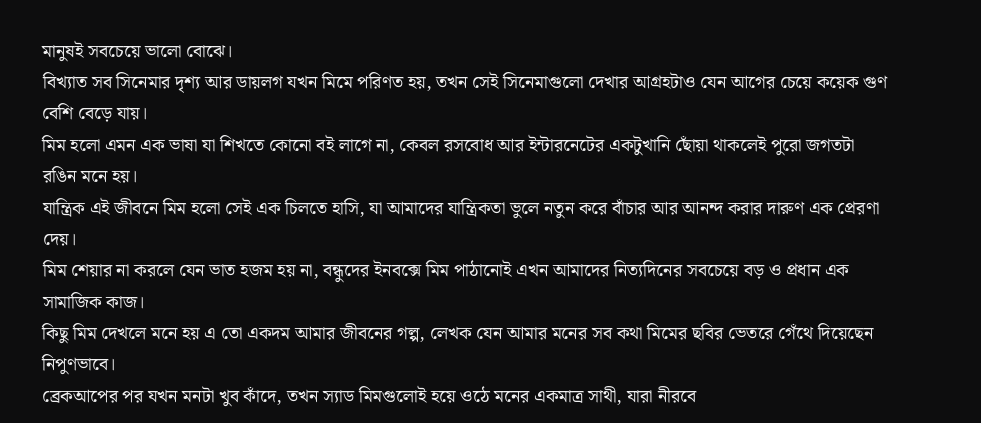মানুষই সবচেয়ে ভালো বোঝে।
বিখ্যাত সব সিনেমার দৃশ্য আর ডায়লগ যখন মিমে পরিণত হয়, তখন সেই সিনেমাগুলো দেখার আগ্রহটাও যেন আগের চেয়ে কয়েক গুণ বেশি বেড়ে যায়।
মিম হলো এমন এক ভাষা যা শিখতে কোনো বই লাগে না, কেবল রসবোধ আর ইন্টারনেটের একটুখানি ছোঁয়া থাকলেই পুরো জগতটা রঙিন মনে হয়।
যান্ত্রিক এই জীবনে মিম হলো সেই এক চিলতে হাসি, যা আমাদের যান্ত্রিকতা ভুলে নতুন করে বাঁচার আর আনন্দ করার দারুণ এক প্রেরণা দেয়।
মিম শেয়ার না করলে যেন ভাত হজম হয় না, বন্ধুদের ইনবক্সে মিম পাঠানোই এখন আমাদের নিত্যদিনের সবচেয়ে বড় ও প্রধান এক সামাজিক কাজ।
কিছু মিম দেখলে মনে হয় এ তো একদম আমার জীবনের গল্প, লেখক যেন আমার মনের সব কথা মিমের ছবির ভেতরে গেঁথে দিয়েছেন নিপুণভাবে।
ব্রেকআপের পর যখন মনটা খুব কাঁদে, তখন স্যাড মিমগুলোই হয়ে ওঠে মনের একমাত্র সাথী, যারা নীরবে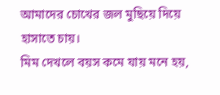আমাদের চোখের জল মুছিয়ে দিয়ে হাসাতে চায়।
মিম দেখলে বয়স কমে যায় মনে হয়,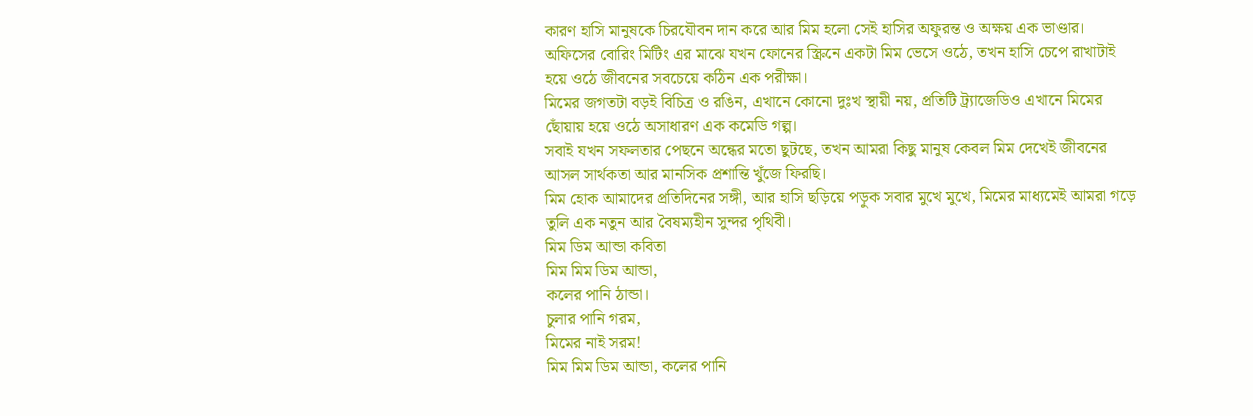কারণ হাসি মানুষকে চিরযৌবন দান করে আর মিম হলো সেই হাসির অফুরন্ত ও অক্ষয় এক ভাণ্ডার।
অফিসের বোরিং মিটিং এর মাঝে যখন ফোনের স্ক্রিনে একটা মিম ভেসে ওঠে, তখন হাসি চেপে রাখাটাই হয়ে ওঠে জীবনের সবচেয়ে কঠিন এক পরীক্ষা।
মিমের জগতটা বড়ই বিচিত্র ও রঙিন, এখানে কোনো দুঃখ স্থায়ী নয়, প্রতিটি ট্র্যাজেডিও এখানে মিমের ছোঁয়ায় হয়ে ওঠে অসাধারণ এক কমেডি গল্প।
সবাই যখন সফলতার পেছনে অন্ধের মতো ছুটছে, তখন আমরা কিছু মানুষ কেবল মিম দেখেই জীবনের আসল সার্থকতা আর মানসিক প্রশান্তি খুঁজে ফিরছি।
মিম হোক আমাদের প্রতিদিনের সঙ্গী, আর হাসি ছড়িয়ে পড়ুক সবার মুখে মুখে, মিমের মাধ্যমেই আমরা গড়ে তুলি এক নতুন আর বৈষম্যহীন সুন্দর পৃথিবী।
মিম ডিম আন্ডা কবিতা
মিম মিম ডিম আন্ডা,
কলের পানি ঠান্ডা।
চুলার পানি গরম,
মিমের নাই সরম!
মিম মিম ডিম আন্ডা, কলের পানি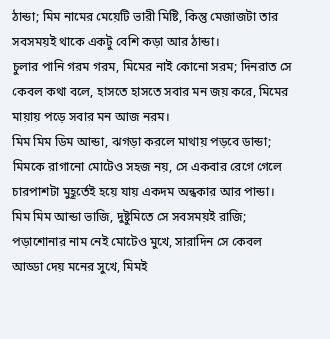ঠান্ডা; মিম নামের মেয়েটি ভারী মিষ্টি, কিন্তু মেজাজটা তার সবসময়ই থাকে একটু বেশি কড়া আর ঠান্ডা।
চুলার পানি গরম গরম, মিমের নাই কোনো সরম; দিনরাত সে কেবল কথা বলে, হাসতে হাসতে সবার মন জয় করে, মিমের মায়ায় পড়ে সবার মন আজ নরম।
মিম মিম ডিম আন্ডা, ঝগড়া করলে মাথায় পড়বে ডান্ডা; মিমকে রাগানো মোটেও সহজ নয়, সে একবার রেগে গেলে চারপাশটা মুহূর্তেই হয়ে যায় একদম অন্ধকার আর পান্ডা।
মিম মিম আন্ডা ভাজি, দুষ্টুমিতে সে সবসময়ই রাজি; পড়াশোনার নাম নেই মোটেও মুখে, সারাদিন সে কেবল আড্ডা দেয় মনের সুখে, মিমই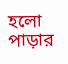হলো পাড়ার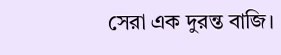সেরা এক দুরন্ত বাজি।